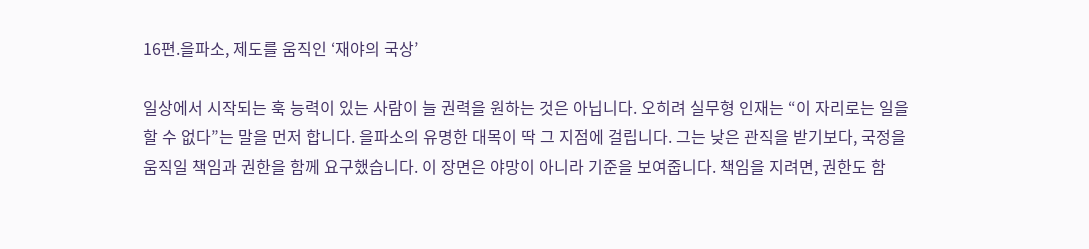16편.을파소, 제도를 움직인 ‘재야의 국상’

일상에서 시작되는 훅 능력이 있는 사람이 늘 권력을 원하는 것은 아닙니다. 오히려 실무형 인재는 “이 자리로는 일을 할 수 없다”는 말을 먼저 합니다. 을파소의 유명한 대목이 딱 그 지점에 걸립니다. 그는 낮은 관직을 받기보다, 국정을 움직일 책임과 권한을 함께 요구했습니다. 이 장면은 야망이 아니라 기준을 보여줍니다. 책임을 지려면, 권한도 함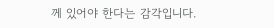께 있어야 한다는 감각입니다.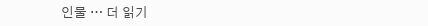인물 … 더 읽기